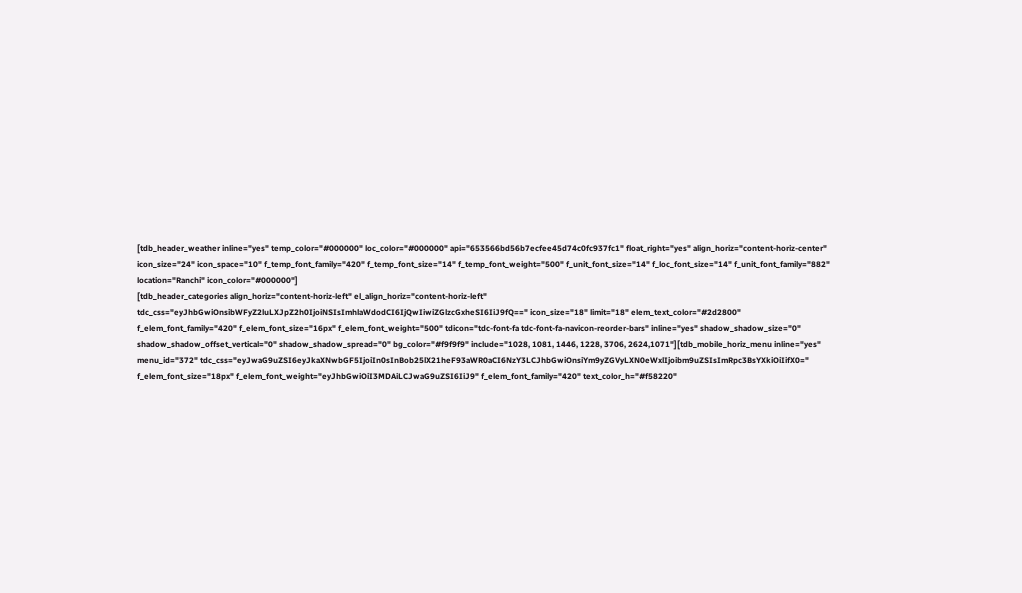[tdb_header_weather inline="yes" temp_color="#000000" loc_color="#000000" api="653566bd56b7ecfee45d74c0fc937fc1" float_right="yes" align_horiz="content-horiz-center" icon_size="24" icon_space="10" f_temp_font_family="420" f_temp_font_size="14" f_temp_font_weight="500" f_unit_font_size="14" f_loc_font_size="14" f_unit_font_family="882" location="Ranchi" icon_color="#000000"]
[tdb_header_categories align_horiz="content-horiz-left" el_align_horiz="content-horiz-left" tdc_css="eyJhbGwiOnsibWFyZ2luLXJpZ2h0IjoiNSIsImhlaWdodCI6IjQwIiwiZGlzcGxheSI6IiJ9fQ==" icon_size="18" limit="18" elem_text_color="#2d2800" f_elem_font_family="420" f_elem_font_size="16px" f_elem_font_weight="500" tdicon="tdc-font-fa tdc-font-fa-navicon-reorder-bars" inline="yes" shadow_shadow_size="0" shadow_shadow_offset_vertical="0" shadow_shadow_spread="0" bg_color="#f9f9f9" include="1028, 1081, 1446, 1228, 3706, 2624,1071"][tdb_mobile_horiz_menu inline="yes" menu_id="372" tdc_css="eyJwaG9uZSI6eyJkaXNwbGF5IjoiIn0sInBob25lX21heF93aWR0aCI6NzY3LCJhbGwiOnsiYm9yZGVyLXN0eWxlIjoibm9uZSIsImRpc3BsYXkiOiIifX0=" f_elem_font_size="18px" f_elem_font_weight="eyJhbGwiOiI3MDAiLCJwaG9uZSI6IiJ9" f_elem_font_family="420" text_color_h="#f58220"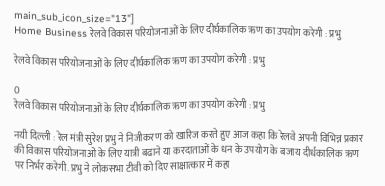main_sub_icon_size="13"]
Home Business रेलवे विकास परियोजनाओं के लिए दीर्घकालिक ऋण का उपयोग करेगी : प्रभु

रेलवे विकास परियोजनाओं के लिए दीर्घकालिक ऋण का उपयोग करेगी : प्रभु

0
रेलवे विकास परियोजनाओं के लिए दीर्घकालिक ऋण का उपयोग करेगी : प्रभु

नयी दिल्ली : रेल मंत्री सुरेश प्रभु ने निजीकरण को खारिज करते हुए आज कहा कि रेलवे अपनी विभिन्न प्रकार की विकास परियोजनाओं के लिए यात्री बढाने या करदाताओं के धन के उपयोग के बजाय दीर्धकालिक ऋण पर निर्भर करेगी. प्रभु ने लोकसभा टीवी को दिए साक्षात्कार में कहा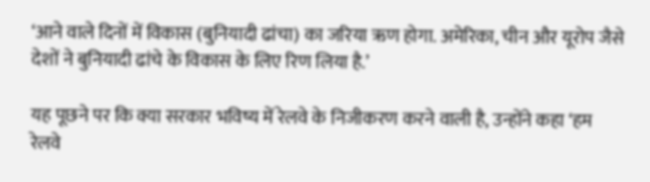‘आने वाले दिनों में विकास (बुनियादी ढांचा) का जरिया ऋण होगा. अमेरिका, चीन और यूरोप जैसे देशों ने बुनियादी ढांचे के विकास के लिए रिण लिया है.’

यह पूछने पर कि क्या सरकार भविष्य में रेलवे के निजीकरण करने वाली है, उन्होंने कहा ‘हम रेलवे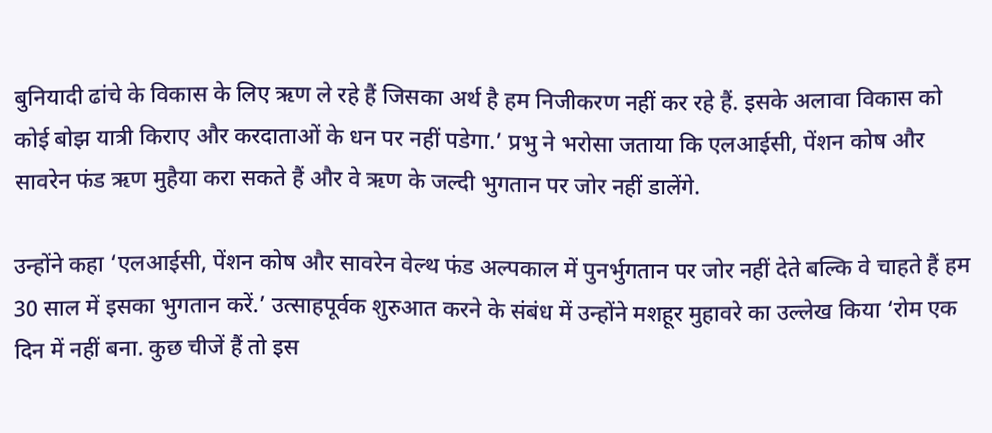बुनियादी ढांचे के विकास के लिए ऋण ले रहे हैं जिसका अर्थ है हम निजीकरण नहीं कर रहे हैं. इसके अलावा विकास को कोई बोझ यात्री किराए और करदाताओं के धन पर नहीं पडेगा.’ प्रभु ने भरोसा जताया कि एलआईसी, पेंशन कोष और सावरेन फंड ऋण मुहैया करा सकते हैं और वे ऋण के जल्दी भुगतान पर जोर नहीं डालेंगे.

उन्होंने कहा ‘एलआईसी, पेंशन कोष और सावरेन वेल्थ फंड अल्पकाल में पुनर्भुगतान पर जोर नहीं देते बल्कि वे चाहते हैं हम 30 साल में इसका भुगतान करें.’ उत्साहपूर्वक शुरुआत करने के संबंध में उन्होंने मशहूर मुहावरे का उल्लेख किया ‘रोम एक दिन में नहीं बना. कुछ चीजें हैं तो इस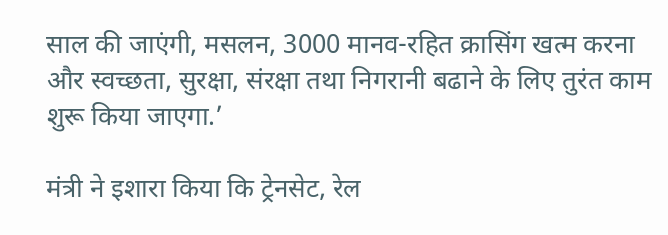साल की जाएंगी, मसलन, 3000 मानव-रहित क्रासिंग खत्म करना और स्वच्छता, सुरक्षा, संरक्षा तथा निगरानी बढाने के लिए तुरंत काम शुरू किया जाएगा.’

मंत्री ने इशारा किया कि ट्रेनसेट, रेल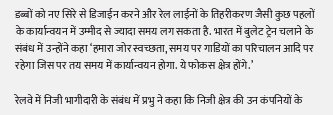डब्बों को नए सिरे से डिजाईन करने और रेल लाईनों के तिहरीकरण जैसी कुछ पहलों के कार्यान्वयन में उम्मीद से ज्यादा समय लग सकता है. भारत में बुलेट ट्रेन चलाने के संबंध में उन्होंने कहा ‘हमारा जोर स्वच्छता, समय पर गाडियों का परिचालन आदि पर रहेगा जिस पर तय समय में कार्यान्वयन होगा. ये फोकस क्षेत्र होंगे.’

रेलवे में निजी भागीदारी के संबंध में प्रभु ने कहा कि निजी क्षेत्र की उन कंपनियों के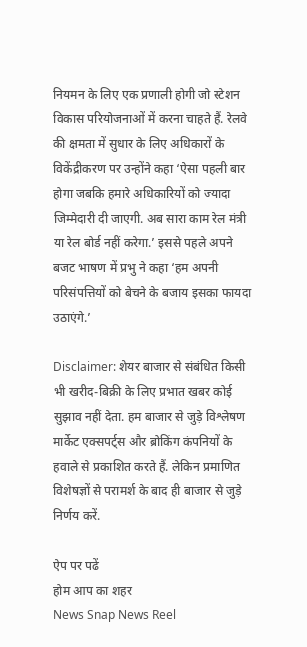नियमन के लिए एक प्रणाली होगी जो स्टेशन विकास परियोजनाओं में करना चाहते हैं. रेलवे की क्षमता में सुधार के लिए अधिकारों के विकेंद्रीकरण पर उन्होंने कहा ‘ऐसा पहली बार होगा जबकि हमारे अधिकारियों को ज्यादा जिम्मेदारी दी जाएगी. अब सारा काम रेल मंत्री या रेल बोर्ड नहीं करेगा.’ इससे पहले अपने बजट भाषण में प्रभु ने कहा ‘हम अपनी परिसंपत्तियों को बेचने के बजाय इसका फायदा उठाएंगे.’

Disclaimer: शेयर बाजार से संबंधित किसी भी खरीद-बिक्री के लिए प्रभात खबर कोई सुझाव नहीं देता. हम बाजार से जुड़े विश्लेषण मार्केट एक्सपर्ट्स और ब्रोकिंग कंपनियों के हवाले से प्रकाशित करते हैं. लेकिन प्रमाणित विशेषज्ञों से परामर्श के बाद ही बाजार से जुड़े निर्णय करें.

ऐप पर पढें
होम आप का शहर
News Snap News Reel